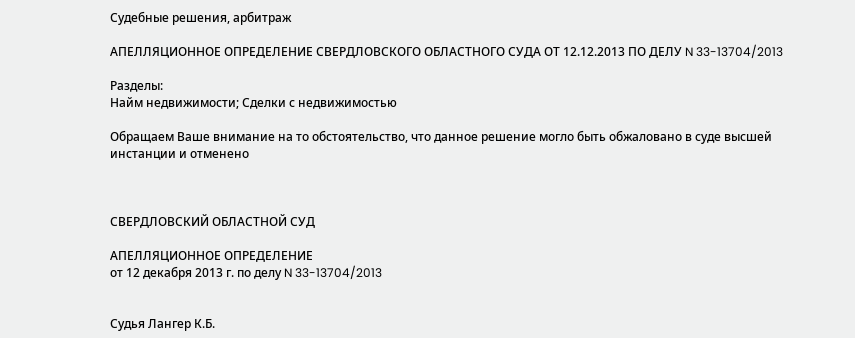Судебные решения, арбитраж

АПЕЛЛЯЦИОННОЕ ОПРЕДЕЛЕНИЕ СВЕРДЛОВСКОГО ОБЛАСТНОГО СУДА ОТ 12.12.2013 ПО ДЕЛУ N 33-13704/2013

Разделы:
Найм недвижимости; Сделки с недвижимостью

Обращаем Ваше внимание на то обстоятельство, что данное решение могло быть обжаловано в суде высшей инстанции и отменено



СВЕРДЛОВСКИЙ ОБЛАСТНОЙ СУД

АПЕЛЛЯЦИОННОЕ ОПРЕДЕЛЕНИЕ
от 12 декабря 2013 г. по делу N 33-13704/2013


Судья Лангер К.Б.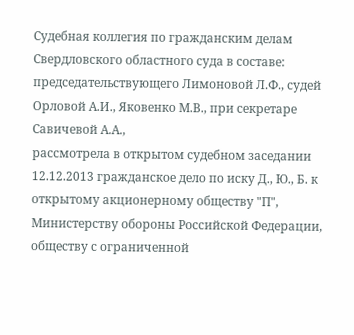Судебная коллегия по гражданским делам Свердловского областного суда в составе: председательствующего Лимоновой Л.Ф., судей Орловой А.И., Яковенко М.В., при секретаре Савичевой А.А.,
рассмотрела в открытом судебном заседании 12.12.2013 гражданское дело по иску Д., Ю., Б. к открытому акционерному обществу "П", Министерству обороны Российской Федерации, обществу с ограниченной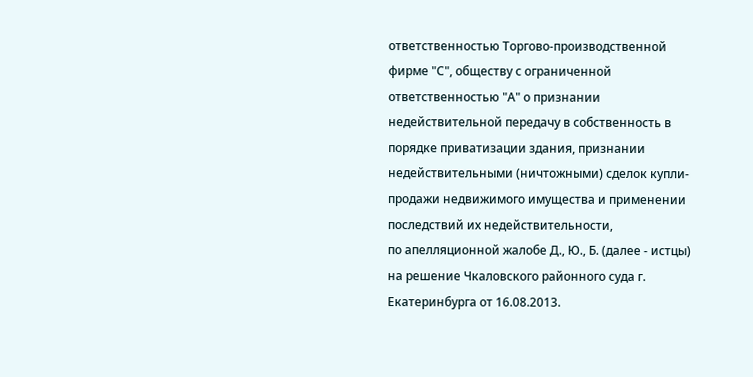ответственностью Торгово-производственной фирме "С", обществу с ограниченной ответственностью "А" о признании недействительной передачу в собственность в порядке приватизации здания, признании недействительными (ничтожными) сделок купли-продажи недвижимого имущества и применении последствий их недействительности,
по апелляционной жалобе Д., Ю., Б. (далее - истцы) на решение Чкаловского районного суда г. Екатеринбурга от 16.08.2013.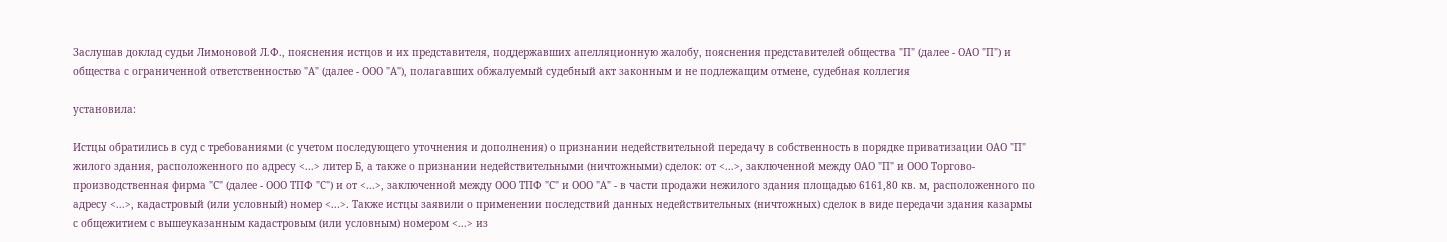Заслушав доклад судьи Лимоновой Л.Ф., пояснения истцов и их представителя, поддержавших апелляционную жалобу, пояснения представителей общества "П" (далее - ОАО "П") и общества с ограниченной ответственностью "А" (далее - ООО "А"), полагавших обжалуемый судебный акт законным и не подлежащим отмене, судебная коллегия

установила:

Истцы обратились в суд с требованиями (с учетом последующего уточнения и дополнения) о признании недействительной передачу в собственность в порядке приватизации ОАО "П" жилого здания, расположенного по адресу <...> литер Б, а также о признании недействительными (ничтожными) сделок: от <...>, заключенной между ОАО "П" и ООО Торгово-производственная фирма "С" (далее - ООО ТПФ "С") и от <...>, заключенной между ООО ТПФ "С" и ООО "А" - в части продажи нежилого здания площадью 6161,80 кв. м, расположенного по адресу <...>, кадастровый (или условный) номер <...>. Также истцы заявили о применении последствий данных недействительных (ничтожных) сделок в виде передачи здания казармы с общежитием с вышеуказанным кадастровым (или условным) номером <...> из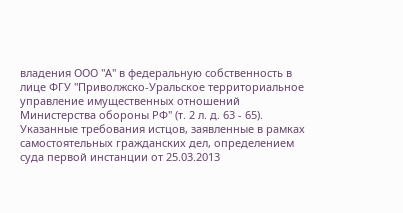владения ООО "А" в федеральную собственность в лице ФГУ "Приволжско-Уральское территориальное управление имущественных отношений Министерства обороны РФ" (т. 2 л. д. 63 - 65).
Указанные требования истцов, заявленные в рамках самостоятельных гражданских дел, определением суда первой инстанции от 25.03.2013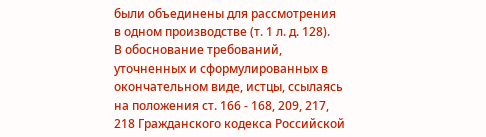были объединены для рассмотрения в одном производстве (т. 1 л. д. 128).
В обоснование требований, уточненных и сформулированных в окончательном виде, истцы, ссылаясь на положения ст. 166 - 168, 209, 217, 218 Гражданского кодекса Российской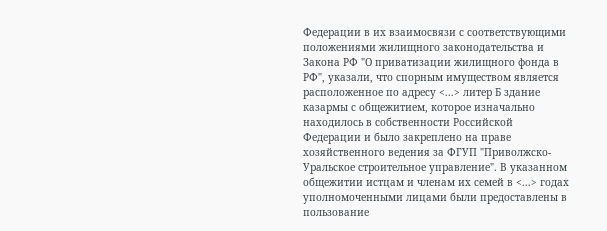Федерации в их взаимосвязи с соответствующими положениями жилищного законодательства и Закона РФ "О приватизации жилищного фонда в РФ", указали, что спорным имуществом является расположенное по адресу <...> литер Б здание казармы с общежитием, которое изначально находилось в собственности Российской Федерации и было закреплено на праве хозяйственного ведения за ФГУП "Приволжско-Уральское строительное управление". В указанном общежитии истцам и членам их семей в <...> годах уполномоченными лицами были предоставлены в пользование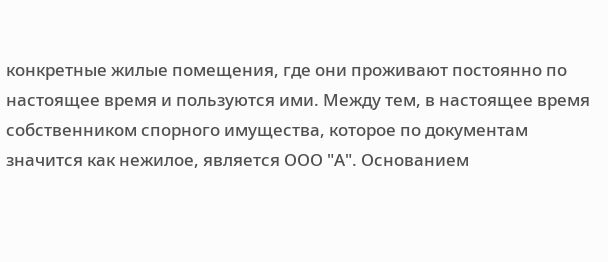конкретные жилые помещения, где они проживают постоянно по настоящее время и пользуются ими. Между тем, в настоящее время собственником спорного имущества, которое по документам значится как нежилое, является ООО "А". Основанием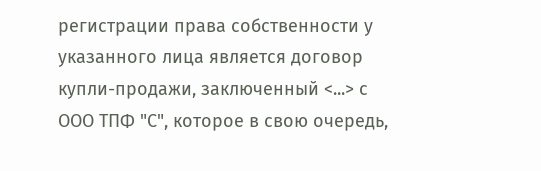регистрации права собственности у указанного лица является договор купли-продажи, заключенный <...> с ООО ТПФ "С", которое в свою очередь,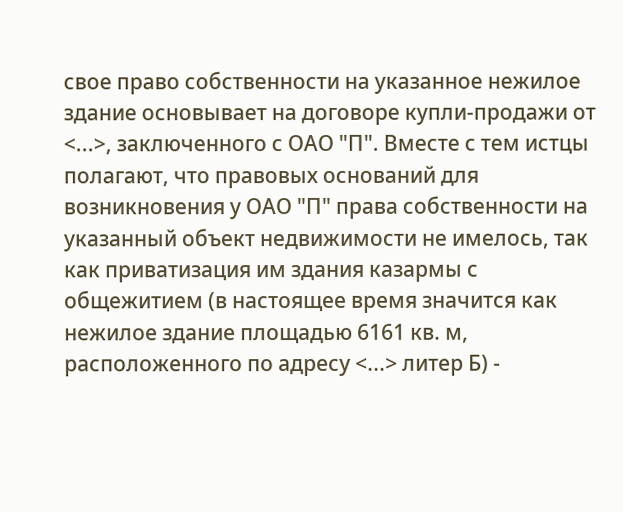свое право собственности на указанное нежилое здание основывает на договоре купли-продажи от <...>, заключенного с ОАО "П". Вместе с тем истцы полагают, что правовых оснований для возникновения у ОАО "П" права собственности на указанный объект недвижимости не имелось, так как приватизация им здания казармы с общежитием (в настоящее время значится как нежилое здание площадью 6161 кв. м, расположенного по адресу <...> литер Б) -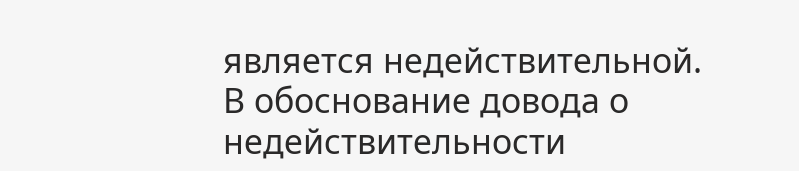является недействительной.
В обоснование довода о недействительности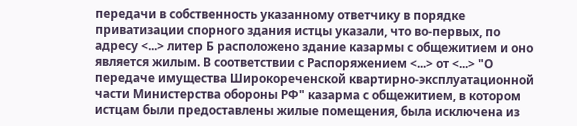передачи в собственность указанному ответчику в порядке приватизации спорного здания истцы указали, что во-первых, по адресу <...> литер Б расположено здание казармы с общежитием и оно является жилым. В соответствии с Распоряжением <...> от <...> "О передаче имущества Широкореченской квартирно-эксплуатационной части Министерства обороны РФ" казарма с общежитием, в котором истцам были предоставлены жилые помещения, была исключена из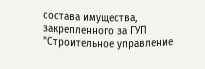состава имущества, закрепленного за ГУП "Строительное управление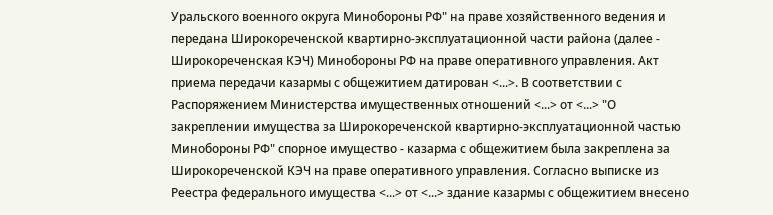Уральского военного округа Минобороны РФ" на праве хозяйственного ведения и передана Широкореченской квартирно-эксплуатационной части района (далее - Широкореченская КЭЧ) Минобороны РФ на праве оперативного управления. Акт приема передачи казармы с общежитием датирован <...>. В соответствии с Распоряжением Министерства имущественных отношений <...> от <...> "О закреплении имущества за Широкореченской квартирно-эксплуатационной частью Минобороны РФ" спорное имущество - казарма с общежитием была закреплена за Широкореченской КЭЧ на праве оперативного управления. Согласно выписке из Реестра федерального имущества <...> от <...> здание казармы с общежитием внесено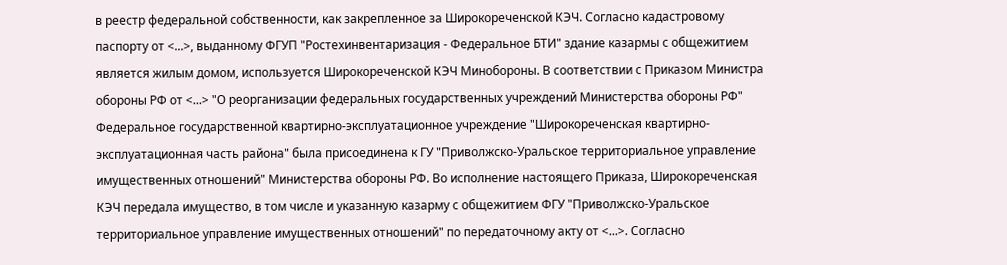в реестр федеральной собственности, как закрепленное за Широкореченской КЭЧ. Согласно кадастровому паспорту от <...>, выданному ФГУП "Ростехинвентаризация - Федеральное БТИ" здание казармы с общежитием является жилым домом, используется Широкореченской КЭЧ Минобороны. В соответствии с Приказом Министра обороны РФ от <...> "О реорганизации федеральных государственных учреждений Министерства обороны РФ" Федеральное государственной квартирно-эксплуатационное учреждение "Широкореченская квартирно-эксплуатационная часть района" была присоединена к ГУ "Приволжско-Уральское территориальное управление имущественных отношений" Министерства обороны РФ. Во исполнение настоящего Приказа, Широкореченская КЭЧ передала имущество, в том числе и указанную казарму с общежитием ФГУ "Приволжско-Уральское территориальное управление имущественных отношений" по передаточному акту от <...>. Согласно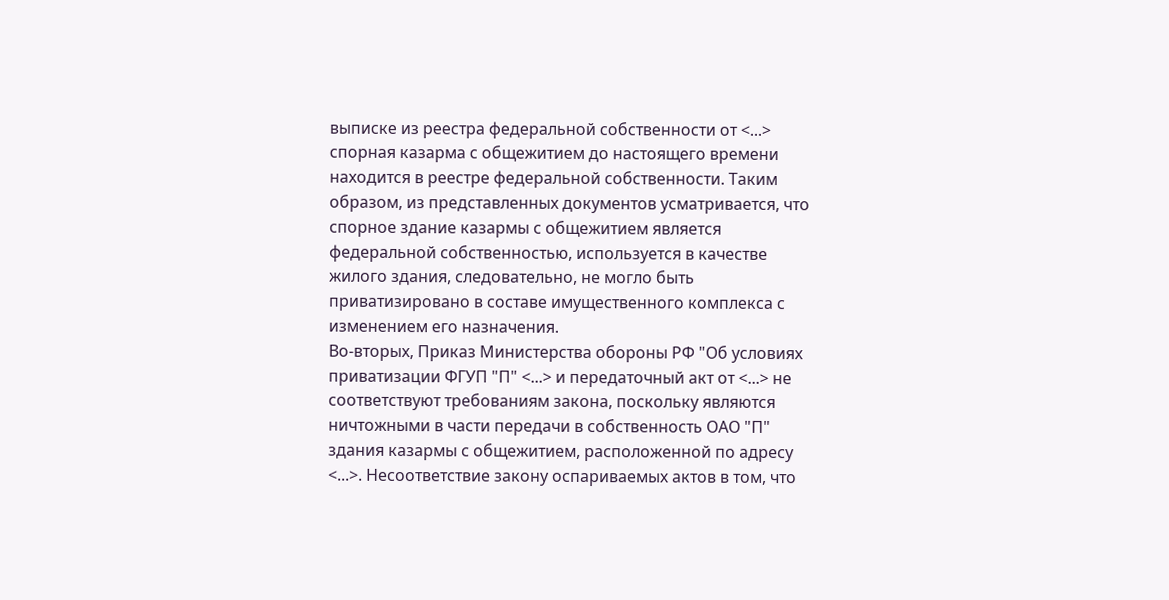выписке из реестра федеральной собственности от <...> спорная казарма с общежитием до настоящего времени находится в реестре федеральной собственности. Таким образом, из представленных документов усматривается, что спорное здание казармы с общежитием является федеральной собственностью, используется в качестве жилого здания, следовательно, не могло быть приватизировано в составе имущественного комплекса с изменением его назначения.
Во-вторых, Приказ Министерства обороны РФ "Об условиях приватизации ФГУП "П" <...> и передаточный акт от <...> не соответствуют требованиям закона, поскольку являются ничтожными в части передачи в собственность ОАО "П" здания казармы с общежитием, расположенной по адресу <...>. Несоответствие закону оспариваемых актов в том, что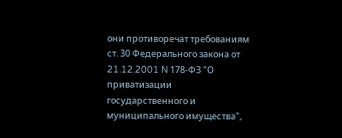они противоречат требованиям ст. 30 Федерального закона от 21.12.2001 N 178-ФЗ "О приватизации государственного и муниципального имущества",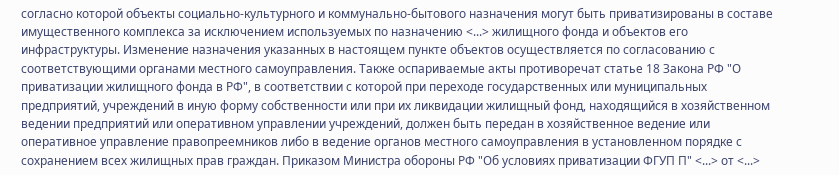согласно которой объекты социально-культурного и коммунально-бытового назначения могут быть приватизированы в составе имущественного комплекса за исключением используемых по назначению <...> жилищного фонда и объектов его инфраструктуры. Изменение назначения указанных в настоящем пункте объектов осуществляется по согласованию с соответствующими органами местного самоуправления. Также оспариваемые акты противоречат статье 18 Закона РФ "О приватизации жилищного фонда в РФ", в соответствии с которой при переходе государственных или муниципальных предприятий, учреждений в иную форму собственности или при их ликвидации жилищный фонд, находящийся в хозяйственном ведении предприятий или оперативном управлении учреждений, должен быть передан в хозяйственное ведение или оперативное управление правопреемников либо в ведение органов местного самоуправления в установленном порядке с сохранением всех жилищных прав граждан. Приказом Министра обороны РФ "Об условиях приватизации ФГУП П" <...> от <...>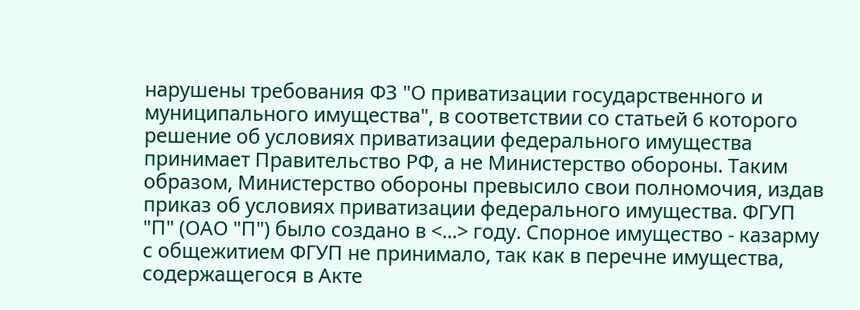нарушены требования ФЗ "О приватизации государственного и муниципального имущества", в соответствии со статьей 6 которого решение об условиях приватизации федерального имущества принимает Правительство РФ, а не Министерство обороны. Таким образом, Министерство обороны превысило свои полномочия, издав приказ об условиях приватизации федерального имущества. ФГУП "П" (ОАО "П") было создано в <...> году. Спорное имущество - казарму с общежитием ФГУП не принимало, так как в перечне имущества, содержащегося в Акте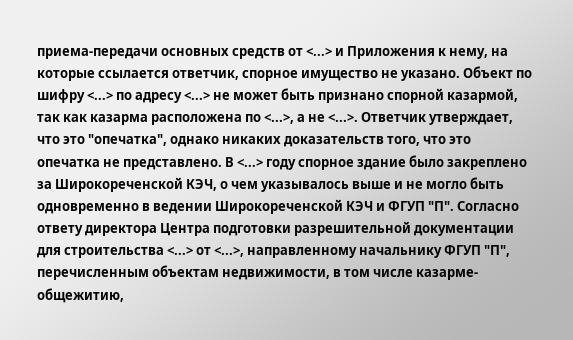приема-передачи основных средств от <...> и Приложения к нему, на которые ссылается ответчик, спорное имущество не указано. Объект по шифру <...> по адресу <...> не может быть признано спорной казармой, так как казарма расположена по <...>, а не <...>. Ответчик утверждает, что это "опечатка", однако никаких доказательств того, что это опечатка не представлено. В <...> году спорное здание было закреплено за Широкореченской КЭЧ, о чем указывалось выше и не могло быть одновременно в ведении Широкореченской КЭЧ и ФГУП "П". Согласно ответу директора Центра подготовки разрешительной документации для строительства <...> от <...>, направленному начальнику ФГУП "П", перечисленным объектам недвижимости, в том числе казарме-общежитию,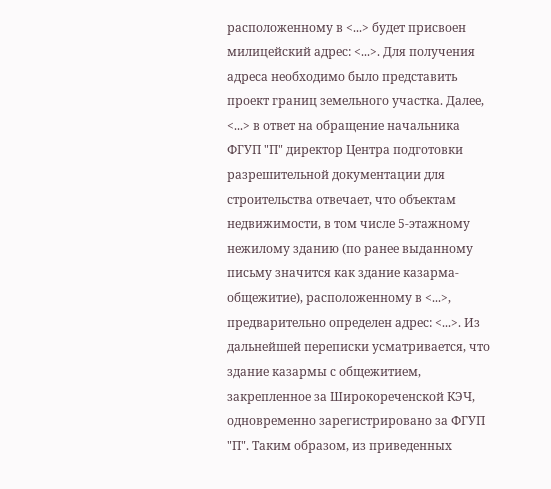расположенному в <...> будет присвоен милицейский адрес: <...>. Для получения адреса необходимо было представить проект границ земельного участка. Далее, <...> в ответ на обращение начальника ФГУП "П" директор Центра подготовки разрешительной документации для строительства отвечает, что объектам недвижимости, в том числе 5-этажному нежилому зданию (по ранее выданному письму значится как здание казарма-общежитие), расположенному в <...>, предварительно определен адрес: <...>. Из дальнейшей переписки усматривается, что здание казармы с общежитием, закрепленное за Широкореченской КЭЧ, одновременно зарегистрировано за ФГУП "П". Таким образом, из приведенных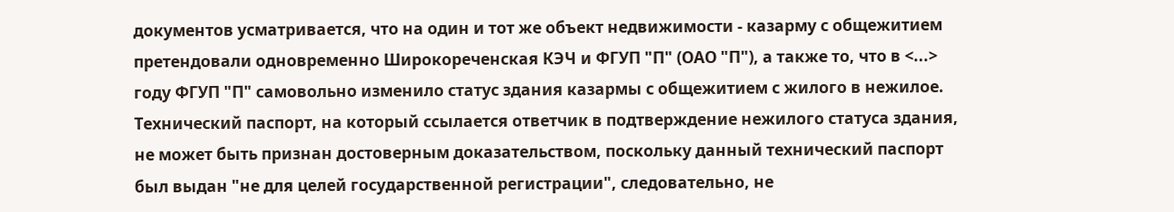документов усматривается, что на один и тот же объект недвижимости - казарму с общежитием претендовали одновременно Широкореченская КЭЧ и ФГУП "П" (ОАО "П"), а также то, что в <...> году ФГУП "П" самовольно изменило статус здания казармы с общежитием с жилого в нежилое. Технический паспорт, на который ссылается ответчик в подтверждение нежилого статуса здания, не может быть признан достоверным доказательством, поскольку данный технический паспорт был выдан "не для целей государственной регистрации", следовательно, не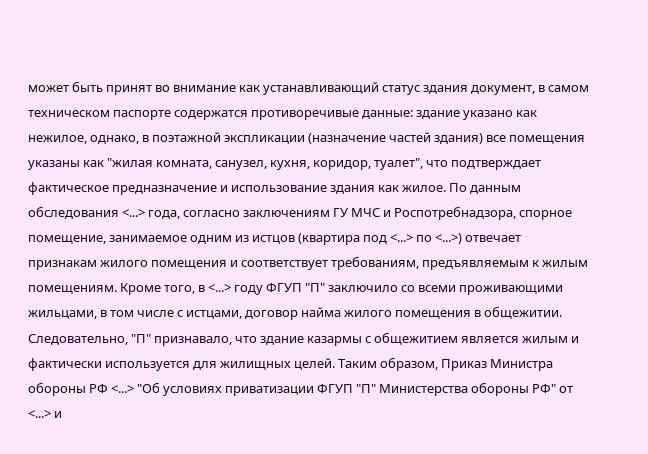может быть принят во внимание как устанавливающий статус здания документ, в самом техническом паспорте содержатся противоречивые данные: здание указано как нежилое, однако, в поэтажной экспликации (назначение частей здания) все помещения указаны как "жилая комната, санузел, кухня, коридор, туалет", что подтверждает фактическое предназначение и использование здания как жилое. По данным обследования <...> года, согласно заключениям ГУ МЧС и Роспотребнадзора, спорное помещение, занимаемое одним из истцов (квартира под <...> по <...>) отвечает признакам жилого помещения и соответствует требованиям, предъявляемым к жилым помещениям. Кроме того, в <...> году ФГУП "П" заключило со всеми проживающими жильцами, в том числе с истцами, договор найма жилого помещения в общежитии. Следовательно, "П" признавало, что здание казармы с общежитием является жилым и фактически используется для жилищных целей. Таким образом, Приказ Министра обороны РФ <...> "Об условиях приватизации ФГУП "П" Министерства обороны РФ" от <...> и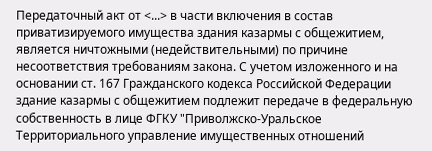Передаточный акт от <...> в части включения в состав приватизируемого имущества здания казармы с общежитием, является ничтожными (недействительными) по причине несоответствия требованиям закона. С учетом изложенного и на основании ст. 167 Гражданского кодекса Российской Федерации здание казармы с общежитием подлежит передаче в федеральную собственность в лице ФГКУ "Приволжско-Уральское Территориального управление имущественных отношений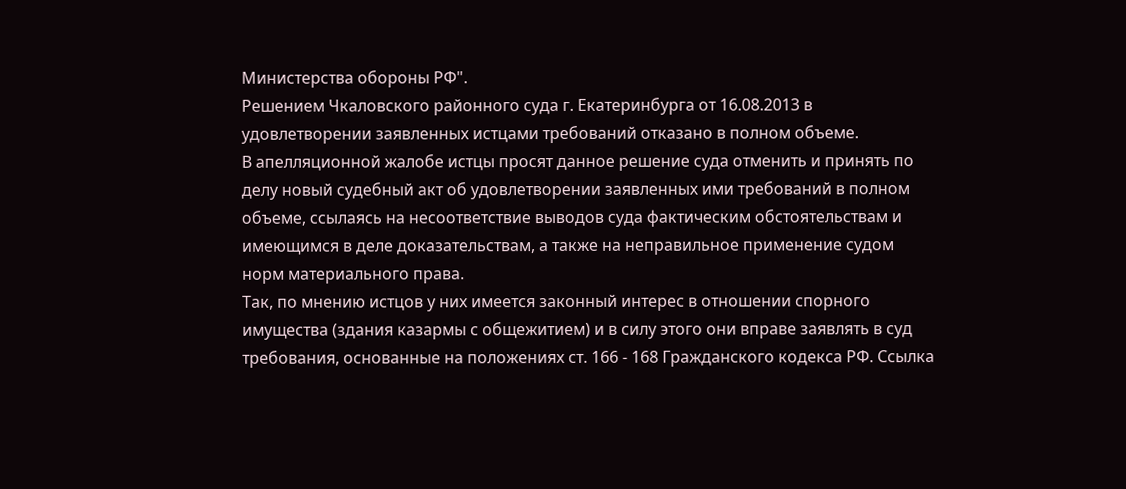Министерства обороны РФ".
Решением Чкаловского районного суда г. Екатеринбурга от 16.08.2013 в удовлетворении заявленных истцами требований отказано в полном объеме.
В апелляционной жалобе истцы просят данное решение суда отменить и принять по делу новый судебный акт об удовлетворении заявленных ими требований в полном объеме, ссылаясь на несоответствие выводов суда фактическим обстоятельствам и имеющимся в деле доказательствам, а также на неправильное применение судом норм материального права.
Так, по мнению истцов у них имеется законный интерес в отношении спорного имущества (здания казармы с общежитием) и в силу этого они вправе заявлять в суд требования, основанные на положениях ст. 166 - 168 Гражданского кодекса РФ. Ссылка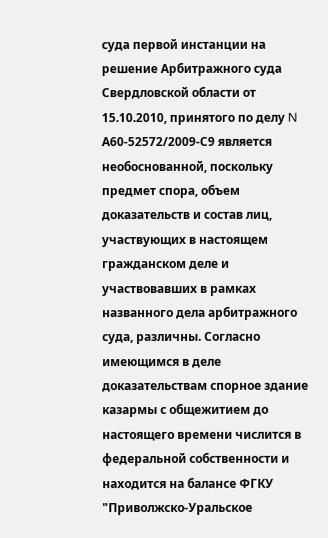суда первой инстанции на решение Арбитражного суда Свердловской области от 15.10.2010, принятого по делу N А60-52572/2009-С9 является необоснованной, поскольку предмет спора, объем доказательств и состав лиц, участвующих в настоящем гражданском деле и участвовавших в рамках названного дела арбитражного суда, различны. Согласно имеющимся в деле доказательствам спорное здание казармы с общежитием до настоящего времени числится в федеральной собственности и находится на балансе ФГКУ "Приволжско-Уральское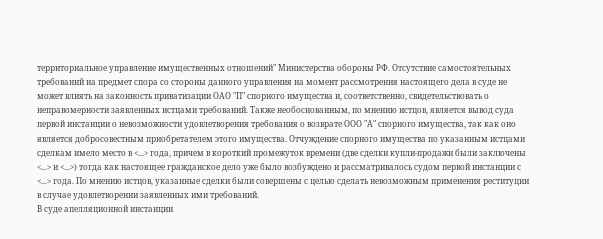территориальное управление имущественных отношений" Министерства обороны РФ. Отсутствие самостоятельных требований на предмет спора со стороны данного управления на момент рассмотрения настоящего дела в суде не может влиять на законность приватизации ОАО "П" спорного имущества и, соответственно, свидетельствовать о неправомерности заявленных истцами требований. Также необоснованным, по мнению истцов, является вывод суда первой инстанции о невозможности удовлетворения требования о возврате ООО "А" спорного имущества, так как оно является добросовестным приобретателем этого имущества. Отчуждение спорного имущества по указанным истцами сделкам имело место в <...> года, причем в короткий промежуток времени (две сделки купли-продажи были заключены <...> и <...>) тогда как настоящее гражданское дело уже было возбуждено и рассматривалось судом первой инстанции с <...> года. По мнению истцов, указанные сделки были совершены с целью сделать невозможным применения реституции в случае удовлетворении заявленных ими требований.
В суде апелляционной инстанции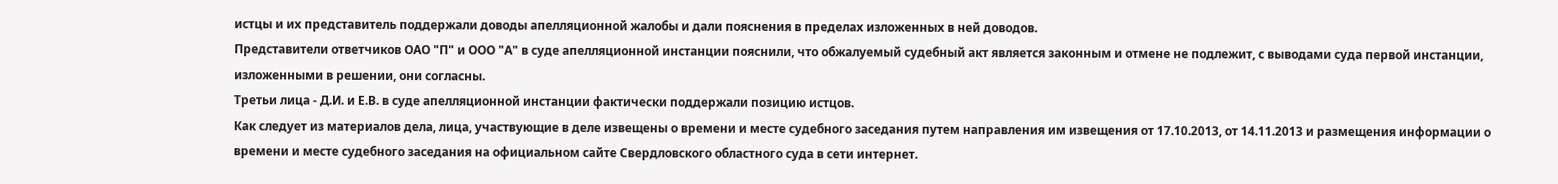истцы и их представитель поддержали доводы апелляционной жалобы и дали пояснения в пределах изложенных в ней доводов.
Представители ответчиков ОАО "П" и ООО "А" в суде апелляционной инстанции пояснили, что обжалуемый судебный акт является законным и отмене не подлежит, с выводами суда первой инстанции, изложенными в решении, они согласны.
Третьи лица - Д.И. и Е.В. в суде апелляционной инстанции фактически поддержали позицию истцов.
Как следует из материалов дела, лица, участвующие в деле извещены о времени и месте судебного заседания путем направления им извещения от 17.10.2013, от 14.11.2013 и размещения информации о времени и месте судебного заседания на официальном сайте Свердловского областного суда в сети интернет.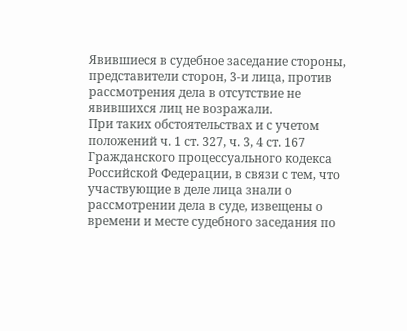Явившиеся в судебное заседание стороны, представители сторон, 3-и лица, против рассмотрения дела в отсутствие не явившихся лиц не возражали.
При таких обстоятельствах и с учетом положений ч. 1 ст. 327, ч. 3, 4 ст. 167 Гражданского процессуального кодекса Российской Федерации, в связи с тем, что участвующие в деле лица знали о рассмотрении дела в суде, извещены о времени и месте судебного заседания по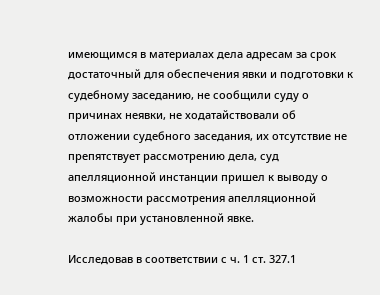имеющимся в материалах дела адресам за срок достаточный для обеспечения явки и подготовки к судебному заседанию, не сообщили суду о причинах неявки, не ходатайствовали об отложении судебного заседания, их отсутствие не препятствует рассмотрению дела, суд апелляционной инстанции пришел к выводу о возможности рассмотрения апелляционной жалобы при установленной явке.

Исследовав в соответствии с ч. 1 ст. 327.1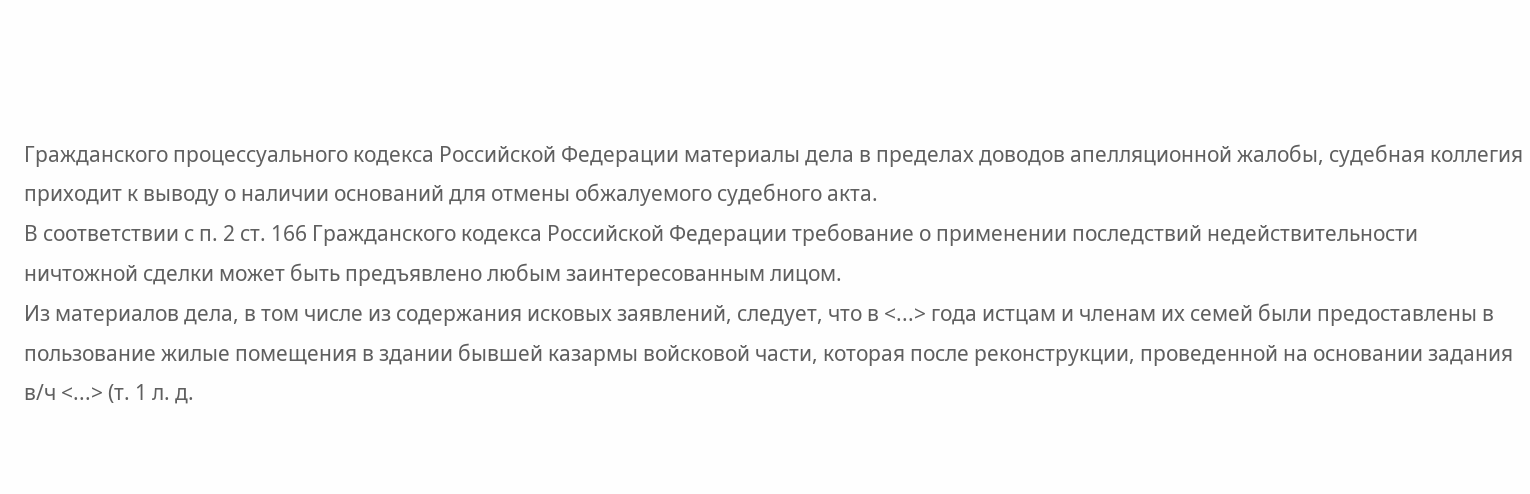Гражданского процессуального кодекса Российской Федерации материалы дела в пределах доводов апелляционной жалобы, судебная коллегия приходит к выводу о наличии оснований для отмены обжалуемого судебного акта.
В соответствии с п. 2 ст. 166 Гражданского кодекса Российской Федерации требование о применении последствий недействительности ничтожной сделки может быть предъявлено любым заинтересованным лицом.
Из материалов дела, в том числе из содержания исковых заявлений, следует, что в <...> года истцам и членам их семей были предоставлены в пользование жилые помещения в здании бывшей казармы войсковой части, которая после реконструкции, проведенной на основании задания в/ч <...> (т. 1 л. д.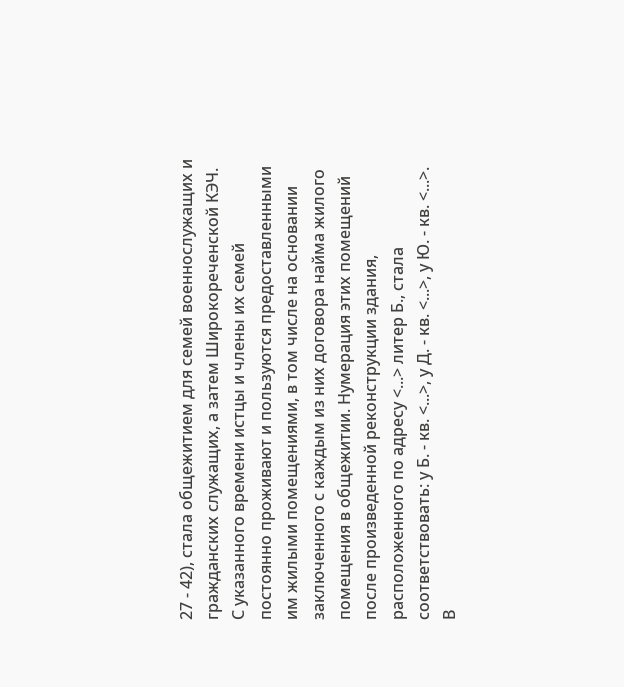27 - 42), стала общежитием для семей военнослужащих и гражданских служащих, а затем Широкореченской КЭЧ. С указанного времени истцы и члены их семей постоянно проживают и пользуются предоставленными им жилыми помещениями, в том числе на основании заключенного с каждым из них договора найма жилого помещения в общежитии. Нумерация этих помещений после произведенной реконструкции здания, расположенного по адресу <...> литер Б., стала соответствовать: у Б. - кв. <...>, у Д. - кв. <...>, у Ю. - кв. <...>. В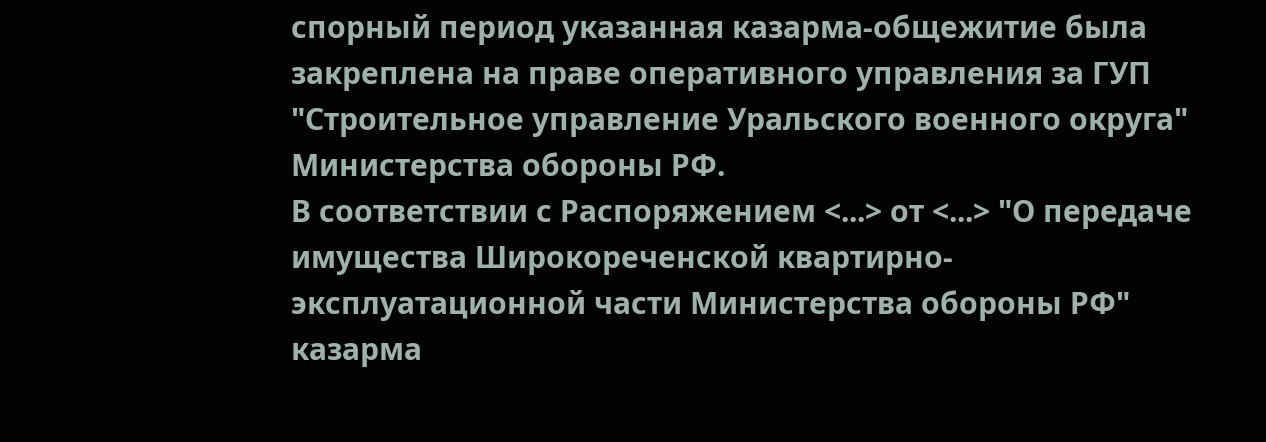спорный период указанная казарма-общежитие была закреплена на праве оперативного управления за ГУП "Строительное управление Уральского военного округа" Министерства обороны РФ.
В соответствии с Распоряжением <...> от <...> "О передаче имущества Широкореченской квартирно-эксплуатационной части Министерства обороны РФ" казарма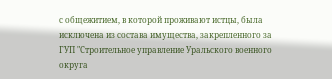с общежитием, в которой проживают истцы, была исключена из состава имущества, закрепленного за ГУП "Строительное управление Уральского военного округа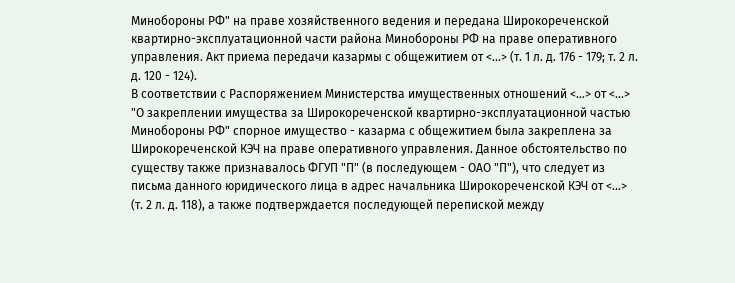Минобороны РФ" на праве хозяйственного ведения и передана Широкореченской квартирно-эксплуатационной части района Минобороны РФ на праве оперативного управления. Акт приема передачи казармы с общежитием от <...> (т. 1 л. д. 176 - 179; т. 2 л. д. 120 - 124).
В соответствии с Распоряжением Министерства имущественных отношений <...> от <...> "О закреплении имущества за Широкореченской квартирно-эксплуатационной частью Минобороны РФ" спорное имущество - казарма с общежитием была закреплена за Широкореченской КЭЧ на праве оперативного управления. Данное обстоятельство по существу также признавалось ФГУП "П" (в последующем - ОАО "П"), что следует из письма данного юридического лица в адрес начальника Широкореченской КЭЧ от <...> (т. 2 л. д. 118), а также подтверждается последующей перепиской между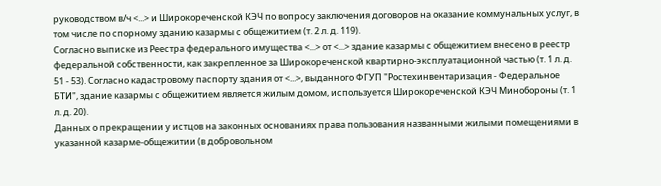руководством в/ч <...> и Широкореченской КЭЧ по вопросу заключения договоров на оказание коммунальных услуг, в том числе по спорному зданию казармы с общежитием (т. 2 л. д. 119).
Согласно выписке из Реестра федерального имущества <...> от <...> здание казармы с общежитием внесено в реестр федеральной собственности, как закрепленное за Широкореченской квартирно-эксплуатационной частью (т. 1 л. д. 51 - 53). Согласно кадастровому паспорту здания от <...>, выданного ФГУП "Ростехинвентаризация - Федеральное БТИ", здание казармы с общежитием является жилым домом, используется Широкореченской КЭЧ Минобороны (т. 1 л. д. 20).
Данных о прекращении у истцов на законных основаниях права пользования названными жилыми помещениями в указанной казарме-общежитии (в добровольном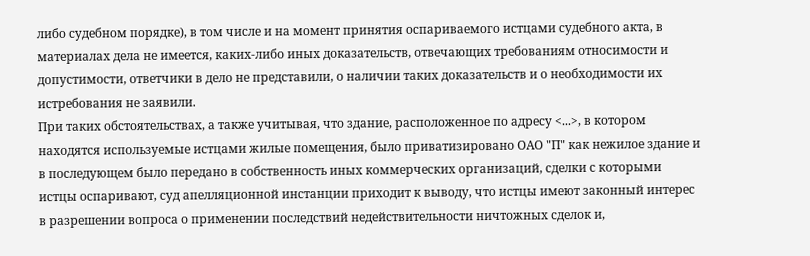либо судебном порядке), в том числе и на момент принятия оспариваемого истцами судебного акта, в материалах дела не имеется, каких-либо иных доказательств, отвечающих требованиям относимости и допустимости, ответчики в дело не представили, о наличии таких доказательств и о необходимости их истребования не заявили.
При таких обстоятельствах, а также учитывая, что здание, расположенное по адресу <...>, в котором находятся используемые истцами жилые помещения, было приватизировано ОАО "П" как нежилое здание и в последующем было передано в собственность иных коммерческих организаций, сделки с которыми истцы оспаривают, суд апелляционной инстанции приходит к выводу, что истцы имеют законный интерес в разрешении вопроса о применении последствий недействительности ничтожных сделок и,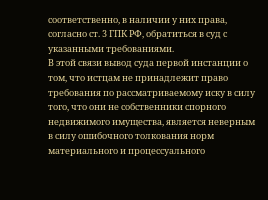соответственно, в наличии у них права, согласно ст. 3 ГПК РФ, обратиться в суд с указанными требованиями.
В этой связи вывод суда первой инстанции о том, что истцам не принадлежит право требования по рассматриваемому иску в силу того, что они не собственники спорного недвижимого имущества, является неверным в силу ошибочного толкования норм материального и процессуального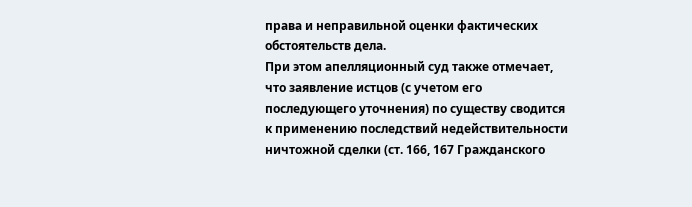права и неправильной оценки фактических обстоятельств дела.
При этом апелляционный суд также отмечает, что заявление истцов (с учетом его последующего уточнения) по существу сводится к применению последствий недействительности ничтожной сделки (ст. 166, 167 Гражданского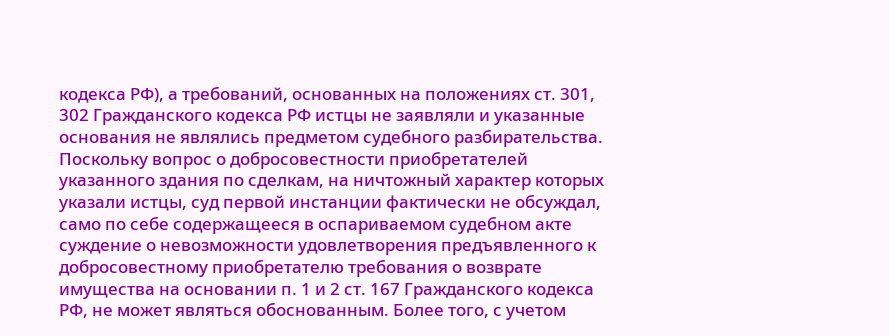кодекса РФ), а требований, основанных на положениях ст. 301, 302 Гражданского кодекса РФ истцы не заявляли и указанные основания не являлись предметом судебного разбирательства.
Поскольку вопрос о добросовестности приобретателей указанного здания по сделкам, на ничтожный характер которых указали истцы, суд первой инстанции фактически не обсуждал, само по себе содержащееся в оспариваемом судебном акте суждение о невозможности удовлетворения предъявленного к добросовестному приобретателю требования о возврате имущества на основании п. 1 и 2 ст. 167 Гражданского кодекса РФ, не может являться обоснованным. Более того, с учетом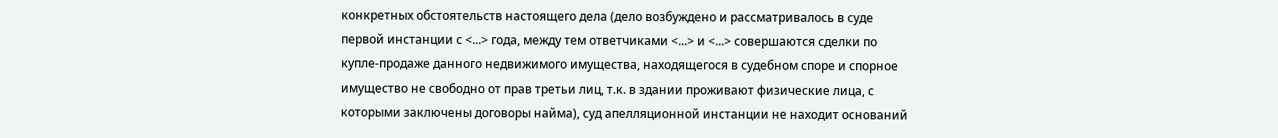конкретных обстоятельств настоящего дела (дело возбуждено и рассматривалось в суде первой инстанции с <...> года, между тем ответчиками <...> и <...> совершаются сделки по купле-продаже данного недвижимого имущества, находящегося в судебном споре и спорное имущество не свободно от прав третьи лиц, т.к. в здании проживают физические лица, с которыми заключены договоры найма), суд апелляционной инстанции не находит оснований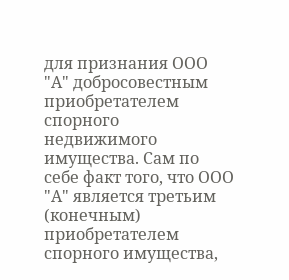для признания ООО "А" добросовестным приобретателем спорного недвижимого имущества. Сам по себе факт того, что ООО "А" является третьим (конечным) приобретателем спорного имущества,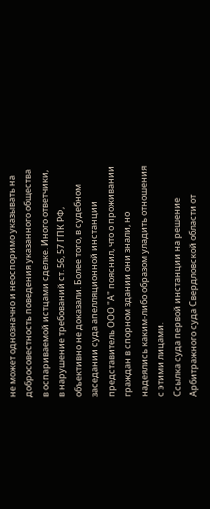не может однозначно и неоспоримо указывать на добросовестность поведения указанного общества в оспариваемой истцами сделке. Иного ответчики, в нарушение требований ст. 56, 57 ГПК РФ, объективно не доказали. Более того, в судебном заседании суда апелляционной инстанции представитель ООО "А" пояснил, что о проживании граждан в спорном здании они знали, но надеялись каким-либо образом уладить отношения с этими лицами.
Ссылка суда первой инстанции на решение Арбитражного суда Свердловской области от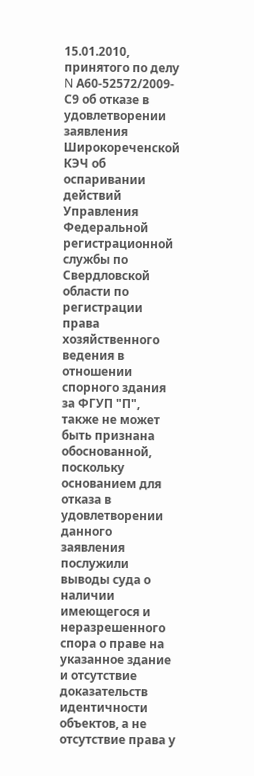15.01.2010, принятого по делу N А60-52572/2009-С9 об отказе в удовлетворении заявления Широкореченской КЭЧ об оспаривании действий Управления Федеральной регистрационной службы по Свердловской области по регистрации права хозяйственного ведения в отношении спорного здания за ФГУП "П", также не может быть признана обоснованной, поскольку основанием для отказа в удовлетворении данного заявления послужили выводы суда о наличии имеющегося и неразрешенного спора о праве на указанное здание и отсутствие доказательств идентичности объектов, а не отсутствие права у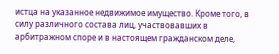истца на указанное недвижимое имущество. Кроме того, в силу различного состава лиц, участвовавших в арбитражном споре и в настоящем гражданском деле,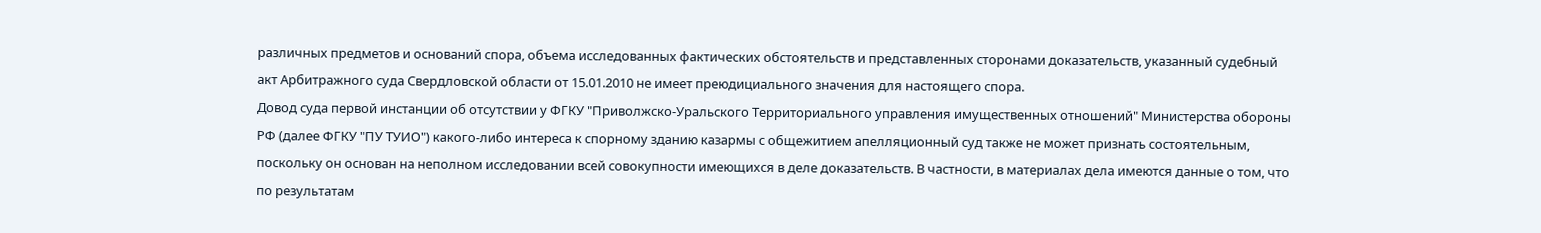различных предметов и оснований спора, объема исследованных фактических обстоятельств и представленных сторонами доказательств, указанный судебный акт Арбитражного суда Свердловской области от 15.01.2010 не имеет преюдициального значения для настоящего спора.
Довод суда первой инстанции об отсутствии у ФГКУ "Приволжско-Уральского Территориального управления имущественных отношений" Министерства обороны РФ (далее ФГКУ "ПУ ТУИО") какого-либо интереса к спорному зданию казармы с общежитием апелляционный суд также не может признать состоятельным, поскольку он основан на неполном исследовании всей совокупности имеющихся в деле доказательств. В частности, в материалах дела имеются данные о том, что по результатам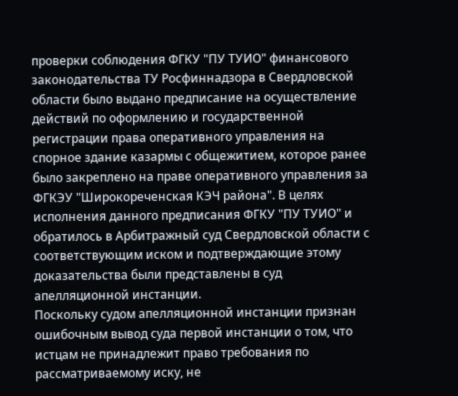проверки соблюдения ФГКУ "ПУ ТУИО" финансового законодательства ТУ Росфиннадзора в Свердловской области было выдано предписание на осуществление действий по оформлению и государственной регистрации права оперативного управления на спорное здание казармы с общежитием, которое ранее было закреплено на праве оперативного управления за ФГКЭУ "Широкореченская КЭЧ района". В целях исполнения данного предписания ФГКУ "ПУ ТУИО" и обратилось в Арбитражный суд Свердловской области с соответствующим иском и подтверждающие этому доказательства были представлены в суд апелляционной инстанции.
Поскольку судом апелляционной инстанции признан ошибочным вывод суда первой инстанции о том, что истцам не принадлежит право требования по рассматриваемому иску, не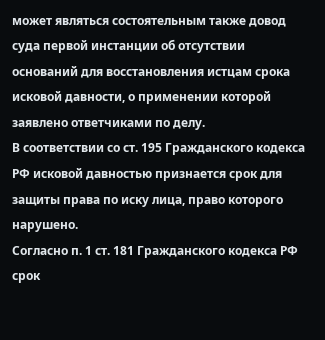может являться состоятельным также довод суда первой инстанции об отсутствии оснований для восстановления истцам срока исковой давности, о применении которой заявлено ответчиками по делу.
В соответствии со ст. 195 Гражданского кодекса РФ исковой давностью признается срок для защиты права по иску лица, право которого нарушено.
Согласно п. 1 ст. 181 Гражданского кодекса РФ срок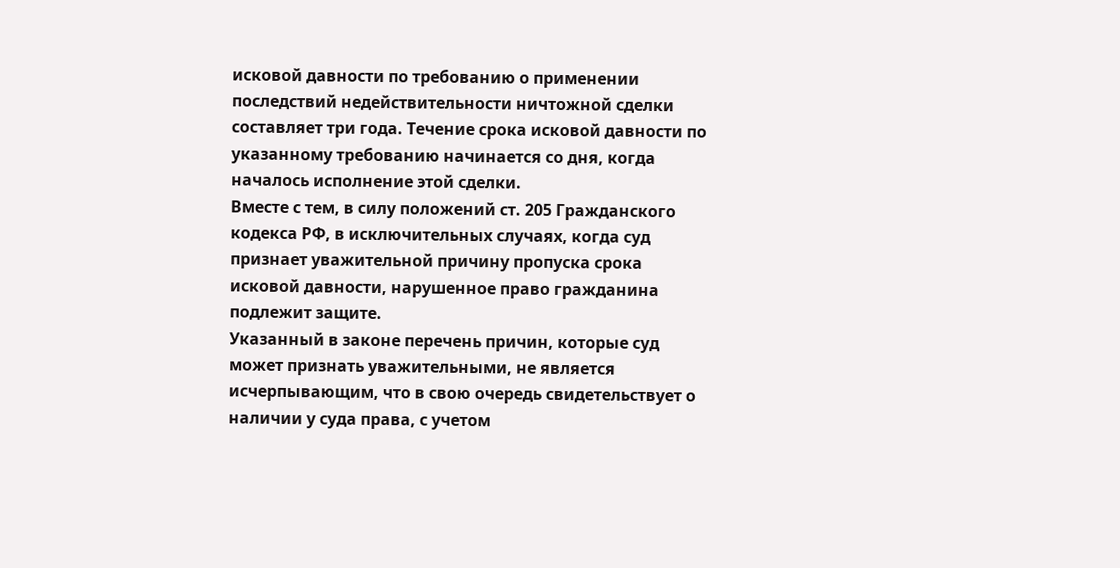исковой давности по требованию о применении последствий недействительности ничтожной сделки составляет три года. Течение срока исковой давности по указанному требованию начинается со дня, когда началось исполнение этой сделки.
Вместе с тем, в силу положений ст. 205 Гражданского кодекса РФ, в исключительных случаях, когда суд признает уважительной причину пропуска срока исковой давности, нарушенное право гражданина подлежит защите.
Указанный в законе перечень причин, которые суд может признать уважительными, не является исчерпывающим, что в свою очередь свидетельствует о наличии у суда права, с учетом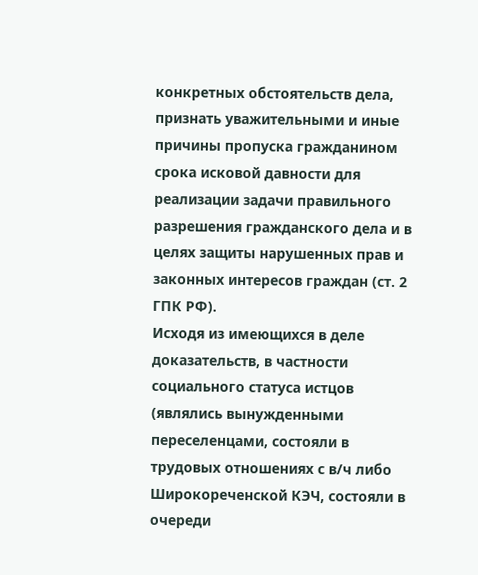конкретных обстоятельств дела, признать уважительными и иные причины пропуска гражданином срока исковой давности для реализации задачи правильного разрешения гражданского дела и в целях защиты нарушенных прав и законных интересов граждан (ст. 2 ГПК РФ).
Исходя из имеющихся в деле доказательств, в частности социального статуса истцов (являлись вынужденными переселенцами, состояли в трудовых отношениях с в/ч либо Широкореченской КЭЧ, состояли в очереди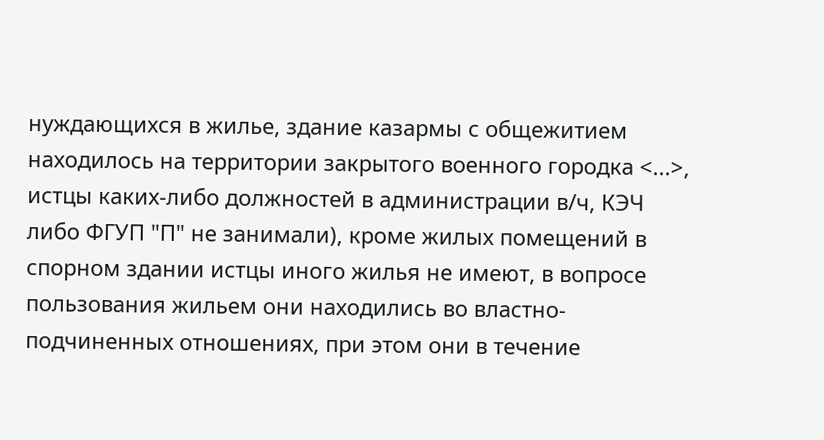нуждающихся в жилье, здание казармы с общежитием находилось на территории закрытого военного городка <...>, истцы каких-либо должностей в администрации в/ч, КЭЧ либо ФГУП "П" не занимали), кроме жилых помещений в спорном здании истцы иного жилья не имеют, в вопросе пользования жильем они находились во властно-подчиненных отношениях, при этом они в течение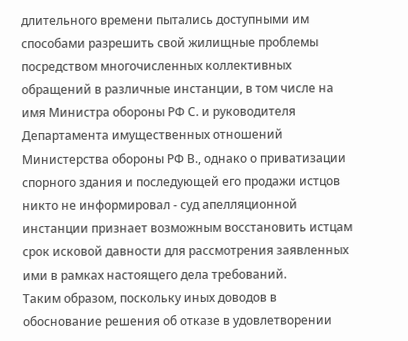длительного времени пытались доступными им способами разрешить свой жилищные проблемы посредством многочисленных коллективных обращений в различные инстанции, в том числе на имя Министра обороны РФ С. и руководителя Департамента имущественных отношений Министерства обороны РФ В., однако о приватизации спорного здания и последующей его продажи истцов никто не информировал - суд апелляционной инстанции признает возможным восстановить истцам срок исковой давности для рассмотрения заявленных ими в рамках настоящего дела требований.
Таким образом, поскольку иных доводов в обоснование решения об отказе в удовлетворении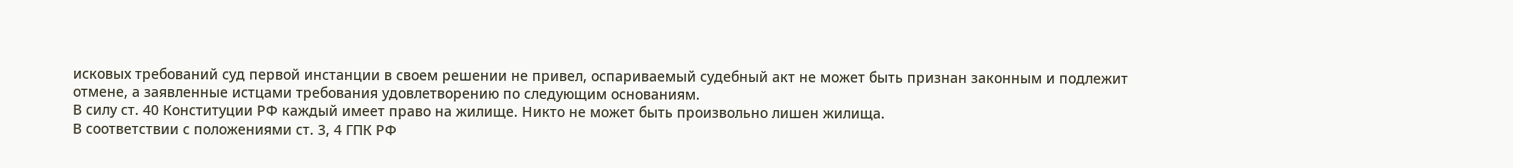исковых требований суд первой инстанции в своем решении не привел, оспариваемый судебный акт не может быть признан законным и подлежит отмене, а заявленные истцами требования удовлетворению по следующим основаниям.
В силу ст. 40 Конституции РФ каждый имеет право на жилище. Никто не может быть произвольно лишен жилища.
В соответствии с положениями ст. 3, 4 ГПК РФ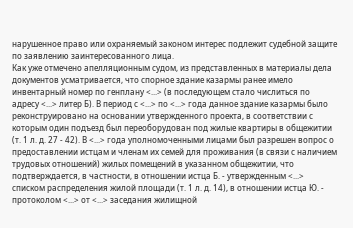нарушенное право или охраняемый законом интерес подлежит судебной защите по заявлению заинтересованного лица.
Как уже отмечено апелляционным судом, из представленных в материалы дела документов усматривается, что спорное здание казармы ранее имело инвентарный номер по генплану <...> (в последующем стало числиться по адресу <...> литер Б). В период с <...> по <...> года данное здание казармы было реконструировано на основании утвержденного проекта, в соответствии с которым один подъезд был переоборудован под жилые квартиры в общежитии (т. 1 л. д. 27 - 42). В <...> года уполномоченными лицами был разрешен вопрос о предоставлении истцам и членам их семей для проживания (в связи с наличием трудовых отношений) жилых помещений в указанном общежитии, что подтверждается, в частности, в отношении истца Б. - утвержденным <...> списком распределения жилой площади (т. 1 л. д. 14), в отношении истца Ю. - протоколом <...> от <...> заседания жилищной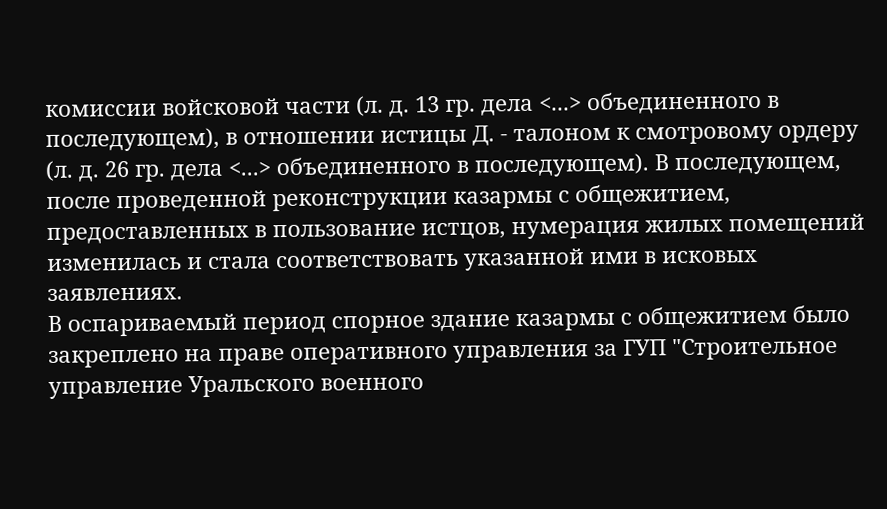комиссии войсковой части (л. д. 13 гр. дела <...> объединенного в последующем), в отношении истицы Д. - талоном к смотровому ордеру (л. д. 26 гр. дела <...> объединенного в последующем). В последующем, после проведенной реконструкции казармы с общежитием, предоставленных в пользование истцов, нумерация жилых помещений изменилась и стала соответствовать указанной ими в исковых заявлениях.
В оспариваемый период спорное здание казармы с общежитием было закреплено на праве оперативного управления за ГУП "Строительное управление Уральского военного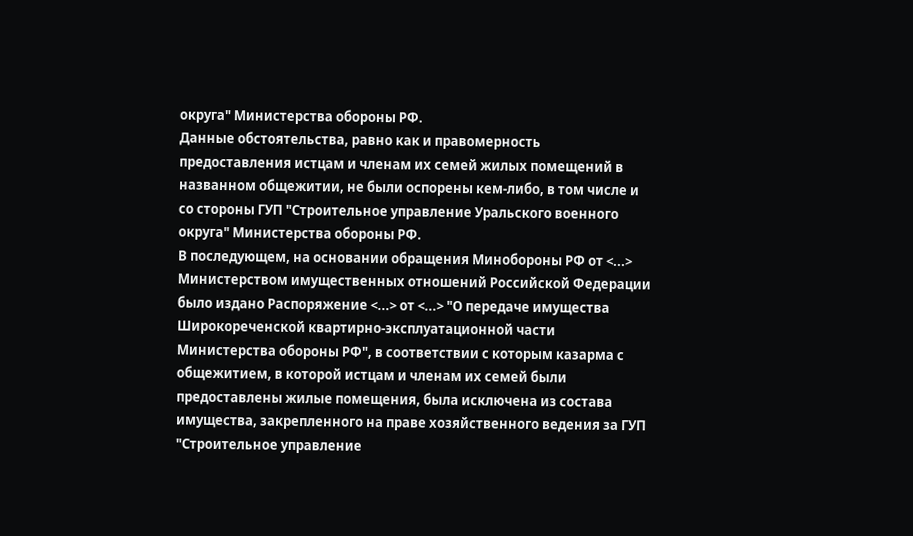округа" Министерства обороны РФ.
Данные обстоятельства, равно как и правомерность предоставления истцам и членам их семей жилых помещений в названном общежитии, не были оспорены кем-либо, в том числе и со стороны ГУП "Строительное управление Уральского военного округа" Министерства обороны РФ.
В последующем, на основании обращения Минобороны РФ от <...> Министерством имущественных отношений Российской Федерации было издано Распоряжение <...> от <...> "О передаче имущества Широкореченской квартирно-эксплуатационной части Министерства обороны РФ", в соответствии с которым казарма с общежитием, в которой истцам и членам их семей были предоставлены жилые помещения, была исключена из состава имущества, закрепленного на праве хозяйственного ведения за ГУП "Строительное управление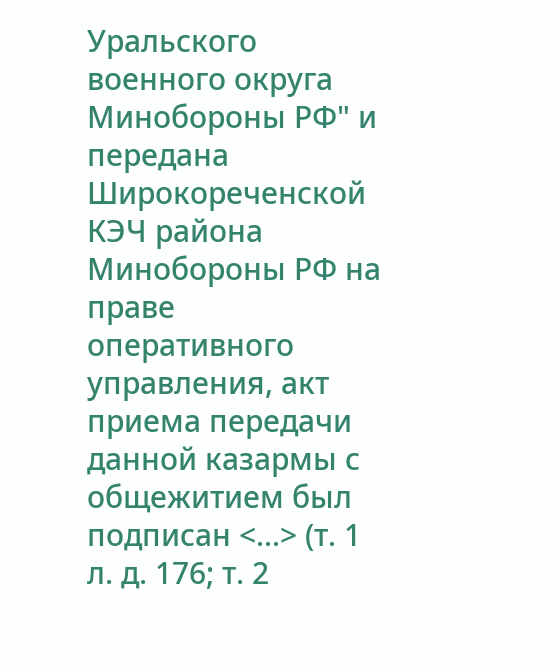Уральского военного округа Минобороны РФ" и передана Широкореченской КЭЧ района Минобороны РФ на праве оперативного управления, акт приема передачи данной казармы с общежитием был подписан <...> (т. 1 л. д. 176; т. 2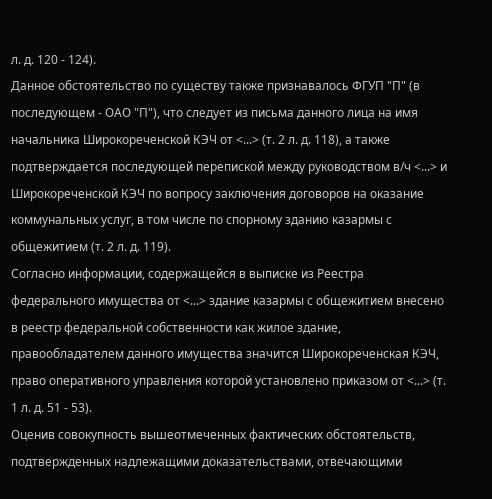л. д. 120 - 124).
Данное обстоятельство по существу также признавалось ФГУП "П" (в последующем - ОАО "П"), что следует из письма данного лица на имя начальника Широкореченской КЭЧ от <...> (т. 2 л. д. 118), а также подтверждается последующей перепиской между руководством в/ч <...> и Широкореченской КЭЧ по вопросу заключения договоров на оказание коммунальных услуг, в том числе по спорному зданию казармы с общежитием (т. 2 л. д. 119).
Согласно информации, содержащейся в выписке из Реестра федерального имущества от <...> здание казармы с общежитием внесено в реестр федеральной собственности как жилое здание, правообладателем данного имущества значится Широкореченская КЭЧ, право оперативного управления которой установлено приказом от <...> (т. 1 л. д. 51 - 53).
Оценив совокупность вышеотмеченных фактических обстоятельств, подтвержденных надлежащими доказательствами, отвечающими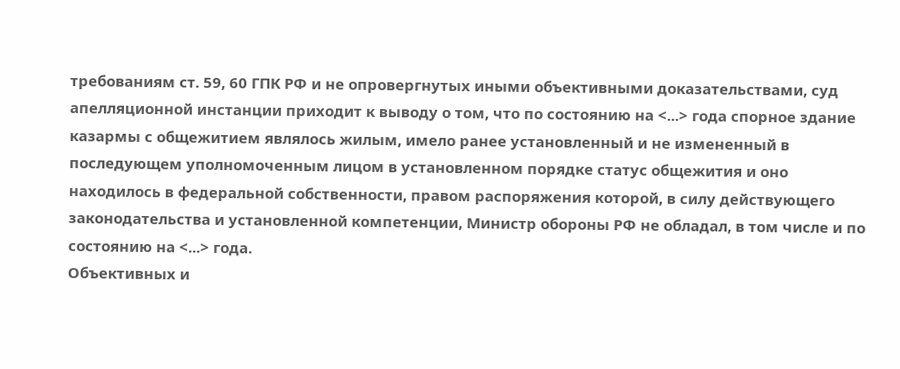требованиям ст. 59, 60 ГПК РФ и не опровергнутых иными объективными доказательствами, суд апелляционной инстанции приходит к выводу о том, что по состоянию на <...> года спорное здание казармы с общежитием являлось жилым, имело ранее установленный и не измененный в последующем уполномоченным лицом в установленном порядке статус общежития и оно находилось в федеральной собственности, правом распоряжения которой, в силу действующего законодательства и установленной компетенции, Министр обороны РФ не обладал, в том числе и по состоянию на <...> года.
Объективных и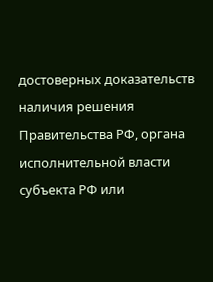достоверных доказательств наличия решения Правительства РФ, органа исполнительной власти субъекта РФ или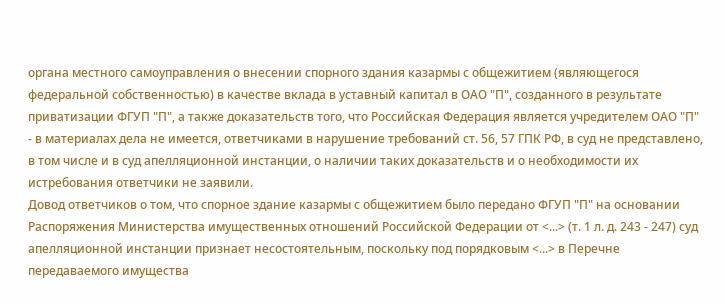органа местного самоуправления о внесении спорного здания казармы с общежитием (являющегося федеральной собственностью) в качестве вклада в уставный капитал в ОАО "П", созданного в результате приватизации ФГУП "П", а также доказательств того, что Российская Федерация является учредителем ОАО "П" - в материалах дела не имеется, ответчиками в нарушение требований ст. 56, 57 ГПК РФ, в суд не представлено, в том числе и в суд апелляционной инстанции, о наличии таких доказательств и о необходимости их истребования ответчики не заявили.
Довод ответчиков о том, что спорное здание казармы с общежитием было передано ФГУП "П" на основании Распоряжения Министерства имущественных отношений Российской Федерации от <...> (т. 1 л. д. 243 - 247) суд апелляционной инстанции признает несостоятельным, поскольку под порядковым <...> в Перечне передаваемого имущества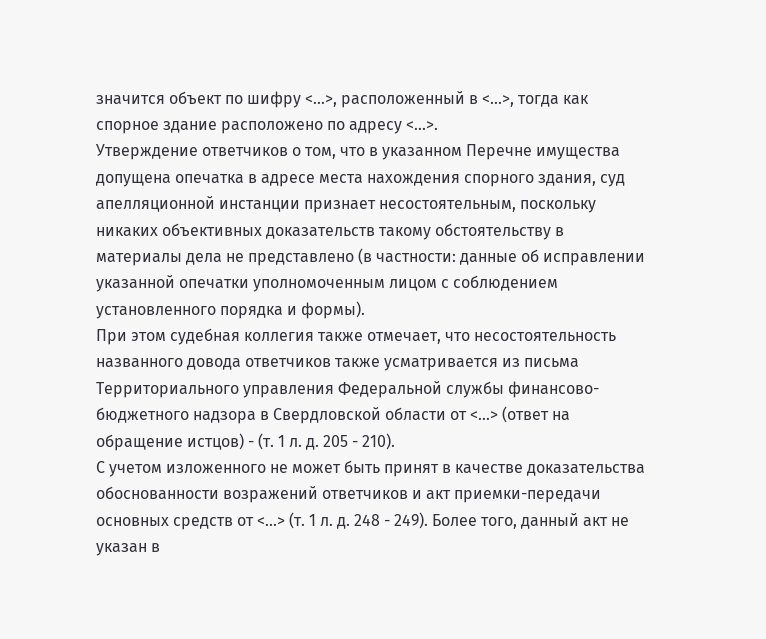значится объект по шифру <...>, расположенный в <...>, тогда как спорное здание расположено по адресу <...>.
Утверждение ответчиков о том, что в указанном Перечне имущества допущена опечатка в адресе места нахождения спорного здания, суд апелляционной инстанции признает несостоятельным, поскольку никаких объективных доказательств такому обстоятельству в материалы дела не представлено (в частности: данные об исправлении указанной опечатки уполномоченным лицом с соблюдением установленного порядка и формы).
При этом судебная коллегия также отмечает, что несостоятельность названного довода ответчиков также усматривается из письма Территориального управления Федеральной службы финансово-бюджетного надзора в Свердловской области от <...> (ответ на обращение истцов) - (т. 1 л. д. 205 - 210).
С учетом изложенного не может быть принят в качестве доказательства обоснованности возражений ответчиков и акт приемки-передачи основных средств от <...> (т. 1 л. д. 248 - 249). Более того, данный акт не указан в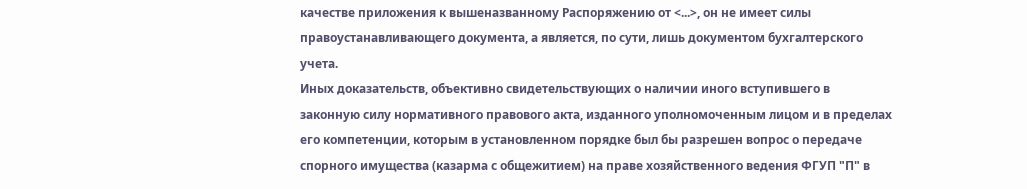качестве приложения к вышеназванному Распоряжению от <...>, он не имеет силы правоустанавливающего документа, а является, по сути, лишь документом бухгалтерского учета.
Иных доказательств, объективно свидетельствующих о наличии иного вступившего в законную силу нормативного правового акта, изданного уполномоченным лицом и в пределах его компетенции, которым в установленном порядке был бы разрешен вопрос о передаче спорного имущества (казарма с общежитием) на праве хозяйственного ведения ФГУП "П" в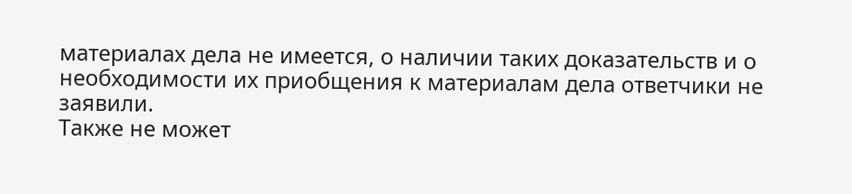материалах дела не имеется, о наличии таких доказательств и о необходимости их приобщения к материалам дела ответчики не заявили.
Также не может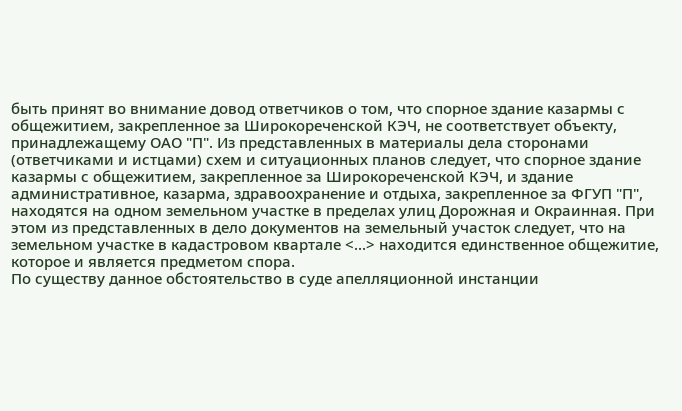быть принят во внимание довод ответчиков о том, что спорное здание казармы с общежитием, закрепленное за Широкореченской КЭЧ, не соответствует объекту, принадлежащему ОАО "П". Из представленных в материалы дела сторонами (ответчиками и истцами) схем и ситуационных планов следует, что спорное здание казармы с общежитием, закрепленное за Широкореченской КЭЧ, и здание административное, казарма, здравоохранение и отдыха, закрепленное за ФГУП "П", находятся на одном земельном участке в пределах улиц Дорожная и Окраинная. При этом из представленных в дело документов на земельный участок следует, что на земельном участке в кадастровом квартале <...> находится единственное общежитие, которое и является предметом спора.
По существу данное обстоятельство в суде апелляционной инстанции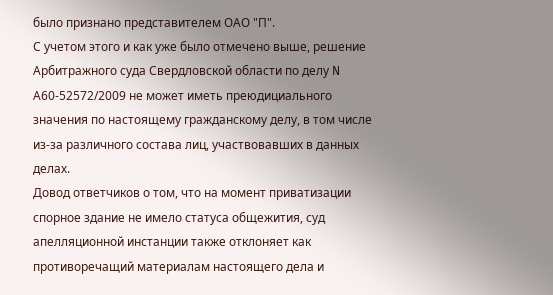было признано представителем ОАО "П".
С учетом этого и как уже было отмечено выше, решение Арбитражного суда Свердловской области по делу N А60-52572/2009 не может иметь преюдициального значения по настоящему гражданскому делу, в том числе из-за различного состава лиц, участвовавших в данных делах.
Довод ответчиков о том, что на момент приватизации спорное здание не имело статуса общежития, суд апелляционной инстанции также отклоняет как противоречащий материалам настоящего дела и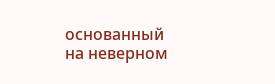основанный на неверном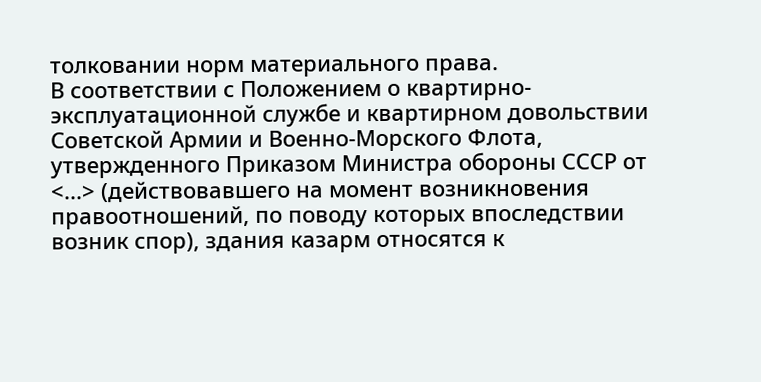толковании норм материального права.
В соответствии с Положением о квартирно-эксплуатационной службе и квартирном довольствии Советской Армии и Военно-Морского Флота, утвержденного Приказом Министра обороны СССР от <...> (действовавшего на момент возникновения правоотношений, по поводу которых впоследствии возник спор), здания казарм относятся к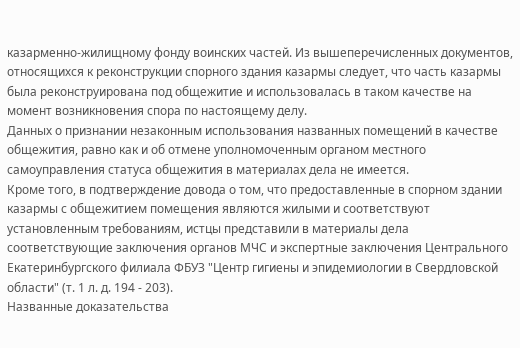казарменно-жилищному фонду воинских частей. Из вышеперечисленных документов, относящихся к реконструкции спорного здания казармы следует, что часть казармы была реконструирована под общежитие и использовалась в таком качестве на момент возникновения спора по настоящему делу.
Данных о признании незаконным использования названных помещений в качестве общежития, равно как и об отмене уполномоченным органом местного самоуправления статуса общежития в материалах дела не имеется.
Кроме того, в подтверждение довода о том, что предоставленные в спорном здании казармы с общежитием помещения являются жилыми и соответствуют установленным требованиям, истцы представили в материалы дела соответствующие заключения органов МЧС и экспертные заключения Центрального Екатеринбургского филиала ФБУЗ "Центр гигиены и эпидемиологии в Свердловской области" (т. 1 л. д. 194 - 203).
Названные доказательства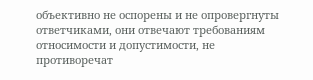объективно не оспорены и не опровергнуты ответчиками, они отвечают требованиям относимости и допустимости, не противоречат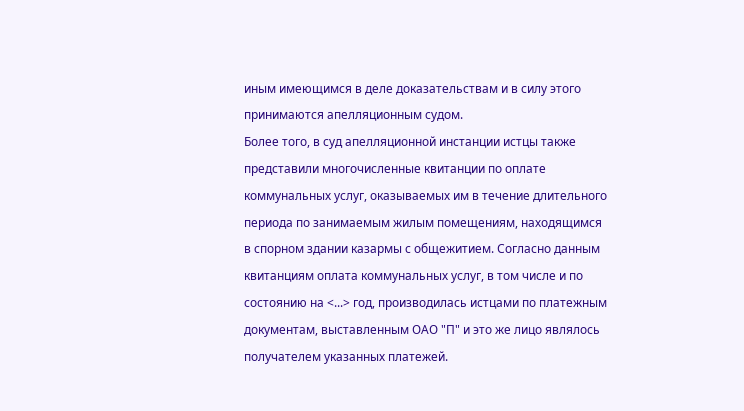иным имеющимся в деле доказательствам и в силу этого принимаются апелляционным судом.
Более того, в суд апелляционной инстанции истцы также представили многочисленные квитанции по оплате коммунальных услуг, оказываемых им в течение длительного периода по занимаемым жилым помещениям, находящимся в спорном здании казармы с общежитием. Согласно данным квитанциям оплата коммунальных услуг, в том числе и по состоянию на <...> год, производилась истцами по платежным документам, выставленным ОАО "П" и это же лицо являлось получателем указанных платежей.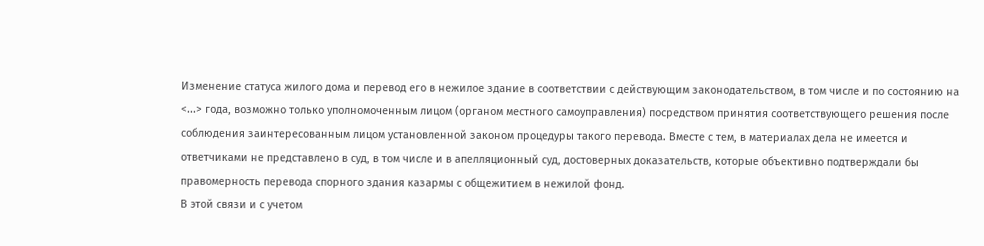Изменение статуса жилого дома и перевод его в нежилое здание в соответствии с действующим законодательством, в том числе и по состоянию на <...> года, возможно только уполномоченным лицом (органом местного самоуправления) посредством принятия соответствующего решения после соблюдения заинтересованным лицом установленной законом процедуры такого перевода. Вместе с тем, в материалах дела не имеется и ответчиками не представлено в суд, в том числе и в апелляционный суд, достоверных доказательств, которые объективно подтверждали бы правомерность перевода спорного здания казармы с общежитием в нежилой фонд.
В этой связи и с учетом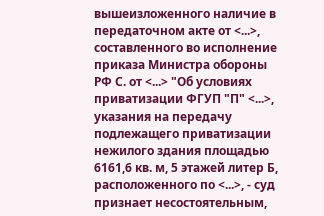вышеизложенного наличие в передаточном акте от <...>, составленного во исполнение приказа Министра обороны РФ С. от <...> "Об условиях приватизации ФГУП "П" <...>, указания на передачу подлежащего приватизации нежилого здания площадью 6161,6 кв. м, 5 этажей литер Б, расположенного по <...>, - суд признает несостоятельным,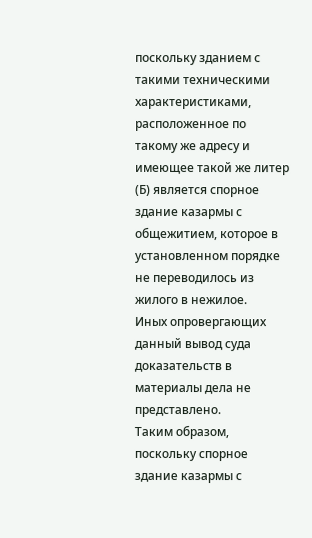поскольку зданием с такими техническими характеристиками, расположенное по такому же адресу и имеющее такой же литер (Б) является спорное здание казармы с общежитием, которое в установленном порядке не переводилось из жилого в нежилое.
Иных опровергающих данный вывод суда доказательств в материалы дела не представлено.
Таким образом, поскольку спорное здание казармы с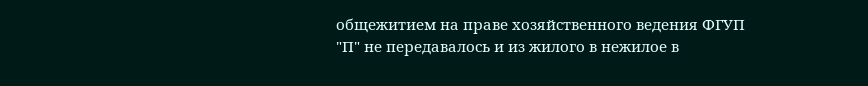общежитием на праве хозяйственного ведения ФГУП "П" не передавалось и из жилого в нежилое в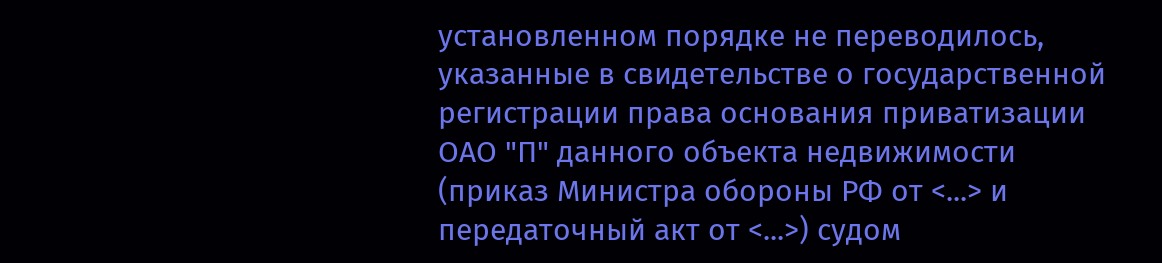установленном порядке не переводилось, указанные в свидетельстве о государственной регистрации права основания приватизации ОАО "П" данного объекта недвижимости (приказ Министра обороны РФ от <...> и передаточный акт от <...>) судом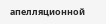апелляционной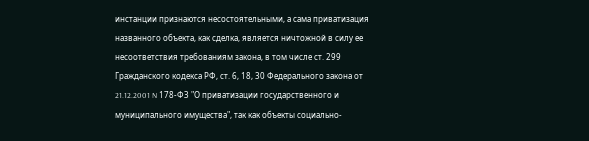инстанции признаются несостоятельными, а сама приватизация названного объекта, как сделка, является ничтожной в силу ее несоответствия требованиям закона, в том числе ст. 299 Гражданского кодекса РФ, ст. 6, 18, 30 Федерального закона от 21.12.2001 N 178-ФЗ "О приватизации государственного и муниципального имущества", так как объекты социально-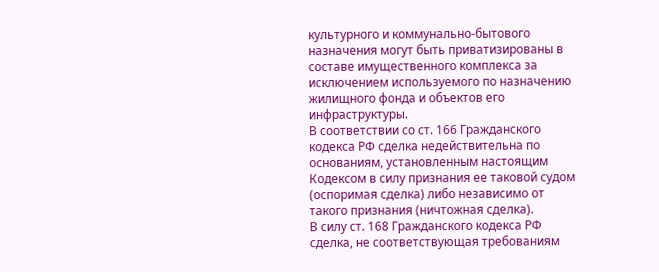культурного и коммунально-бытового назначения могут быть приватизированы в составе имущественного комплекса за исключением используемого по назначению жилищного фонда и объектов его инфраструктуры.
В соответствии со ст. 166 Гражданского кодекса РФ сделка недействительна по основаниям, установленным настоящим Кодексом в силу признания ее таковой судом (оспоримая сделка) либо независимо от такого признания (ничтожная сделка).
В силу ст. 168 Гражданского кодекса РФ сделка, не соответствующая требованиям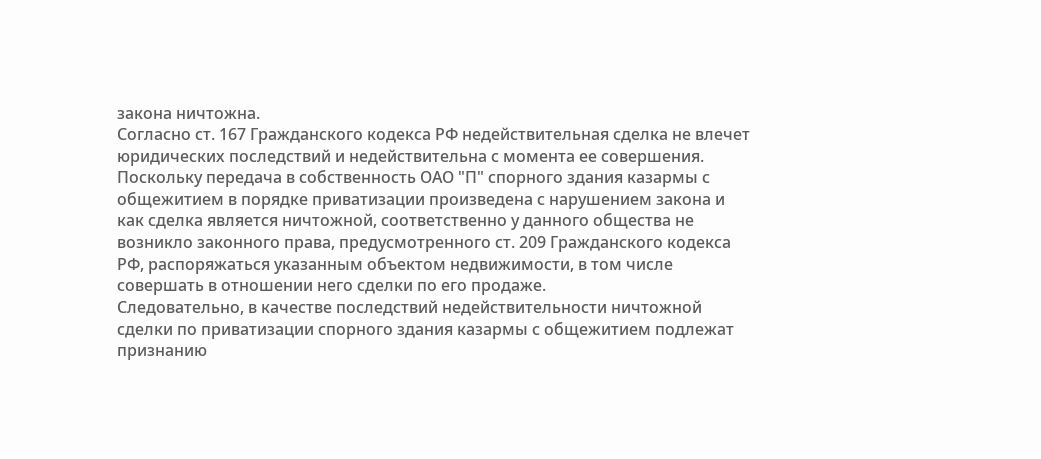закона ничтожна.
Согласно ст. 167 Гражданского кодекса РФ недействительная сделка не влечет юридических последствий и недействительна с момента ее совершения.
Поскольку передача в собственность ОАО "П" спорного здания казармы с общежитием в порядке приватизации произведена с нарушением закона и как сделка является ничтожной, соответственно у данного общества не возникло законного права, предусмотренного ст. 209 Гражданского кодекса РФ, распоряжаться указанным объектом недвижимости, в том числе совершать в отношении него сделки по его продаже.
Следовательно, в качестве последствий недействительности ничтожной сделки по приватизации спорного здания казармы с общежитием подлежат признанию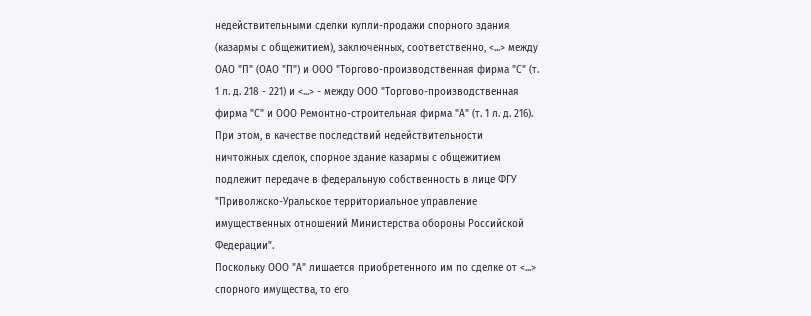недействительными сделки купли-продажи спорного здания (казармы с общежитием), заключенных, соответственно, <...> между ОАО "П" (ОАО "П") и ООО "Торгово-производственная фирма "С" (т. 1 л. д. 218 - 221) и <...> - между ООО "Торгово-производственная фирма "С" и ООО Ремонтно-строительная фирма "А" (т. 1 л. д. 216).
При этом, в качестве последствий недействительности ничтожных сделок, спорное здание казармы с общежитием подлежит передаче в федеральную собственность в лице ФГУ "Приволжско-Уральское территориальное управление имущественных отношений Министерства обороны Российской Федерации".
Поскольку ООО "А" лишается приобретенного им по сделке от <...> спорного имущества, то его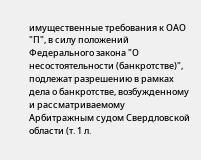имущественные требования к ОАО "П", в силу положений Федерального закона "О несостоятельности (банкротстве)", подлежат разрешению в рамках дела о банкротстве, возбужденному и рассматриваемому Арбитражным судом Свердловской области (т. 1 л.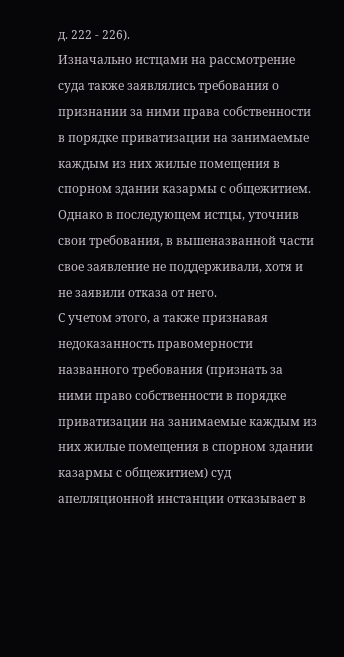д. 222 - 226).
Изначально истцами на рассмотрение суда также заявлялись требования о признании за ними права собственности в порядке приватизации на занимаемые каждым из них жилые помещения в спорном здании казармы с общежитием.
Однако в последующем истцы, уточнив свои требования, в вышеназванной части свое заявление не поддерживали, хотя и не заявили отказа от него.
С учетом этого, а также признавая недоказанность правомерности названного требования (признать за ними право собственности в порядке приватизации на занимаемые каждым из них жилые помещения в спорном здании казармы с общежитием) суд апелляционной инстанции отказывает в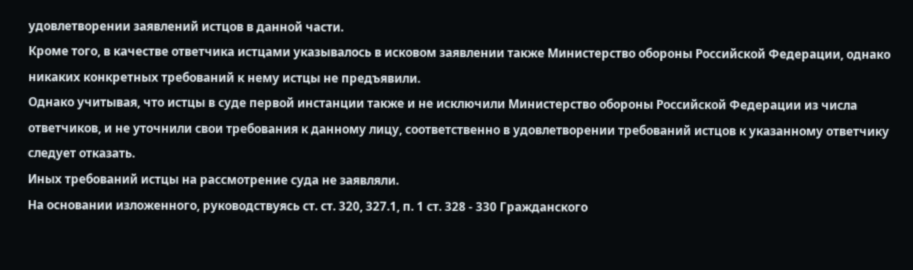удовлетворении заявлений истцов в данной части.
Кроме того, в качестве ответчика истцами указывалось в исковом заявлении также Министерство обороны Российской Федерации, однако никаких конкретных требований к нему истцы не предъявили.
Однако учитывая, что истцы в суде первой инстанции также и не исключили Министерство обороны Российской Федерации из числа ответчиков, и не уточнили свои требования к данному лицу, соответственно в удовлетворении требований истцов к указанному ответчику следует отказать.
Иных требований истцы на рассмотрение суда не заявляли.
На основании изложенного, руководствуясь ст. ст. 320, 327.1, п. 1 ст. 328 - 330 Гражданского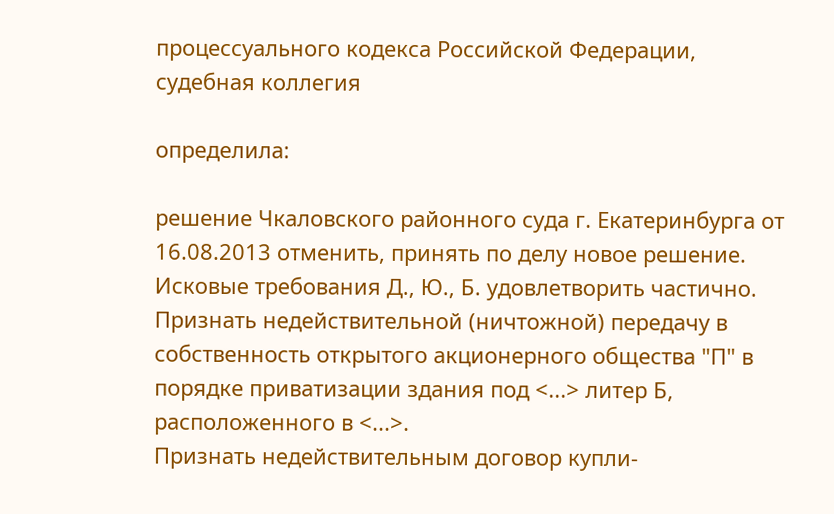процессуального кодекса Российской Федерации, судебная коллегия

определила:

решение Чкаловского районного суда г. Екатеринбурга от 16.08.2013 отменить, принять по делу новое решение.
Исковые требования Д., Ю., Б. удовлетворить частично.
Признать недействительной (ничтожной) передачу в собственность открытого акционерного общества "П" в порядке приватизации здания под <...> литер Б, расположенного в <...>.
Признать недействительным договор купли-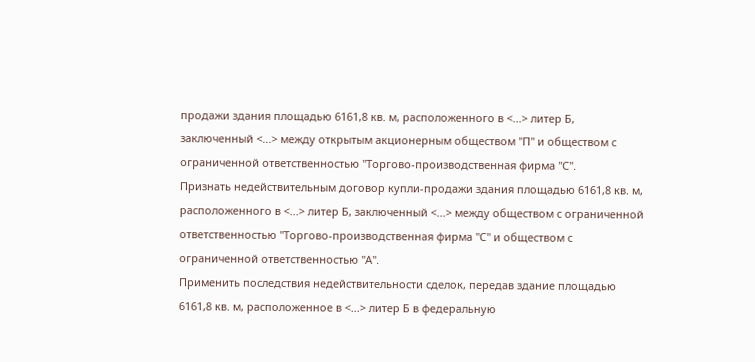продажи здания площадью 6161,8 кв. м, расположенного в <...> литер Б, заключенный <...> между открытым акционерным обществом "П" и обществом с ограниченной ответственностью "Торгово-производственная фирма "С".
Признать недействительным договор купли-продажи здания площадью 6161,8 кв. м, расположенного в <...> литер Б, заключенный <...> между обществом с ограниченной ответственностью "Торгово-производственная фирма "С" и обществом с ограниченной ответственностью "А".
Применить последствия недействительности сделок, передав здание площадью 6161,8 кв. м, расположенное в <...> литер Б в федеральную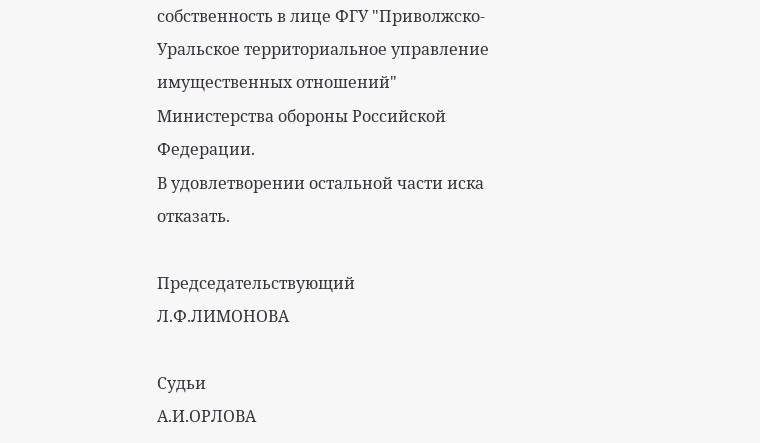собственность в лице ФГУ "Приволжско-Уральское территориальное управление имущественных отношений" Министерства обороны Российской Федерации.
В удовлетворении остальной части иска отказать.

Председательствующий
Л.Ф.ЛИМОНОВА

Судьи
А.И.ОРЛОВА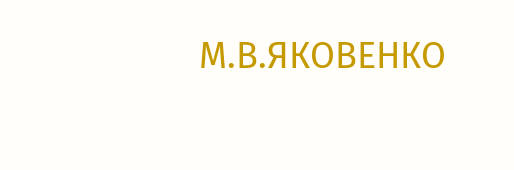М.В.ЯКОВЕНКО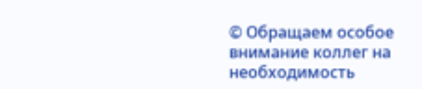© Обращаем особое внимание коллег на необходимость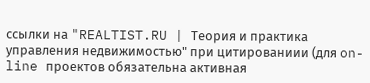ссылки на "REALTIST.RU | Теория и практика управления недвижимостью" при цитированиии (для on-line проектов обязательна активная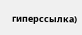гиперссылка)